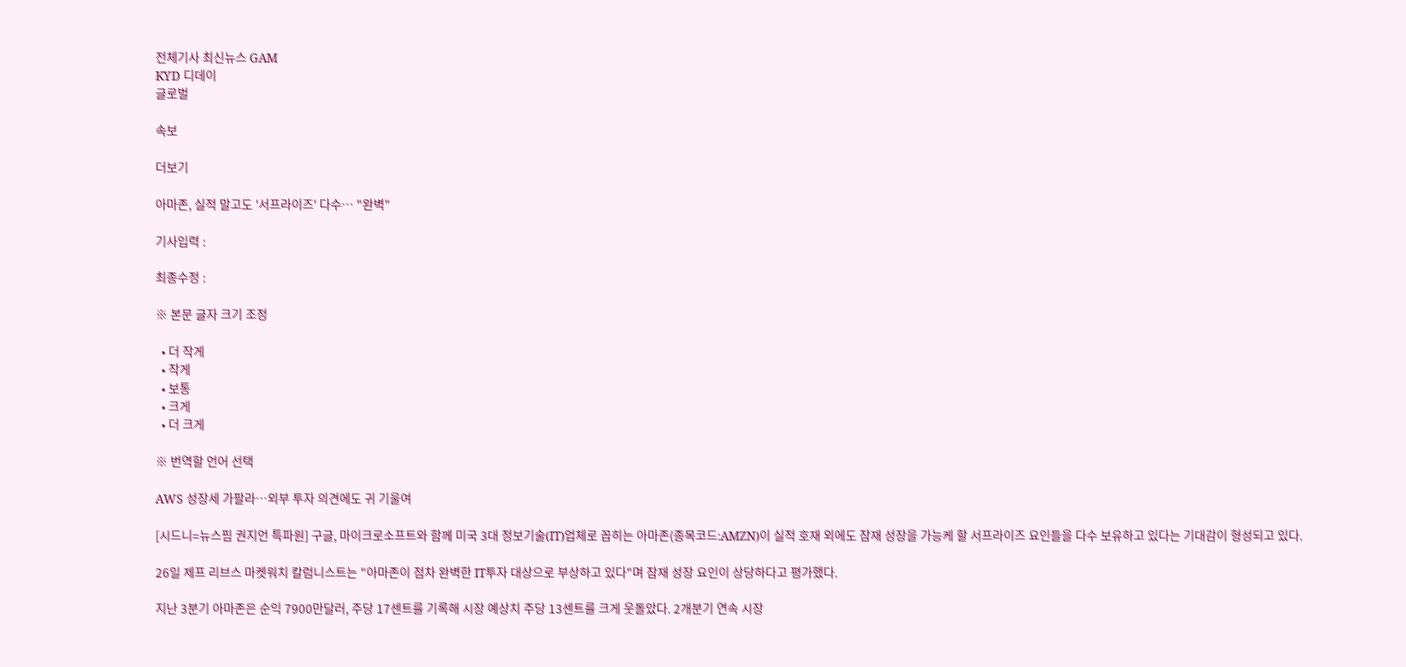전체기사 최신뉴스 GAM
KYD 디데이
글로벌

속보

더보기

아마존, 실적 말고도 '서프라이즈' 다수… "완벽"

기사입력 :

최종수정 :

※ 본문 글자 크기 조정

  • 더 작게
  • 작게
  • 보통
  • 크게
  • 더 크게

※ 번역할 언어 선택

AWS 성장세 가팔라…외부 투자 의견에도 귀 기울여

[시드니=뉴스핌 권지언 특파원] 구글, 마이크로소프트와 함께 미국 3대 정보기술(IT)업체로 꼽히는 아마존(종목코드:AMZN)이 실적 호재 외에도 잠재 성장을 가능케 할 서프라이즈 요인들을 다수 보유하고 있다는 기대감이 형성되고 있다.

26일 제프 리브스 마켓워치 칼럼니스트는 "아마존이 점차 완벽한 IT투자 대상으로 부상하고 있다"며 잠재 성장 요인이 상당하다고 평가했다.

지난 3분기 아마존은 순익 7900만달러, 주당 17센트를 기록해 시장 예상치 주당 13센트를 크게 웃돌았다. 2개분기 연속 시장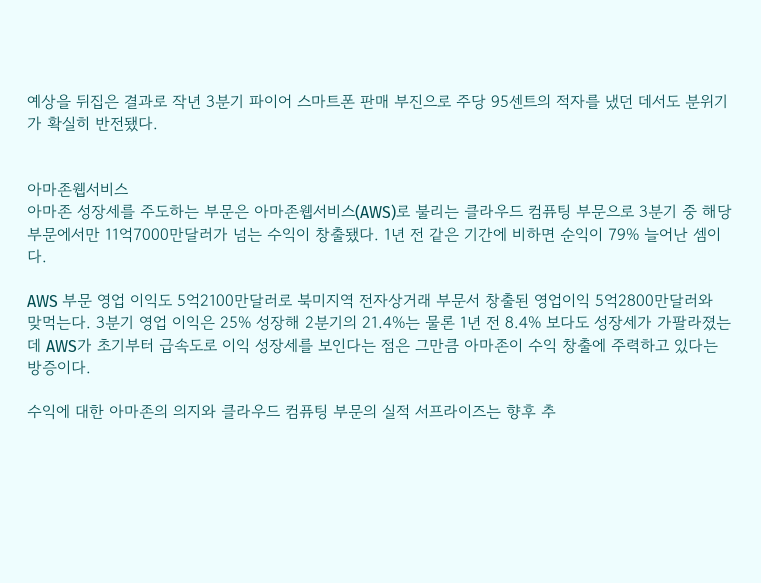예상을 뒤집은 결과로 작년 3분기 파이어 스마트폰 판매 부진으로 주당 95센트의 적자를 냈던 데서도 분위기가 확실히 반전됐다.


아마존웹서비스
아마존 성장세를 주도하는 부문은 아마존웹서비스(AWS)로 불리는 클라우드 컴퓨팅 부문으로 3분기 중 해당 부문에서만 11억7000만달러가 넘는 수익이 창출됐다. 1년 전 같은 기간에 비하면 순익이 79% 늘어난 셈이다.

AWS 부문 영업 이익도 5억2100만달러로 북미지역 전자상거래 부문서 창출된 영업이익 5억2800만달러와 맞먹는다. 3분기 영업 이익은 25% 성장해 2분기의 21.4%는 물론 1년 전 8.4% 보다도 성장세가 가팔라졌는데 AWS가 초기부터 급속도로 이익 성장세를 보인다는 점은 그만큼 아마존이 수익 창출에 주력하고 있다는 방증이다.

수익에 대한 아마존의 의지와 클라우드 컴퓨팅 부문의 실적 서프라이즈는 향후 추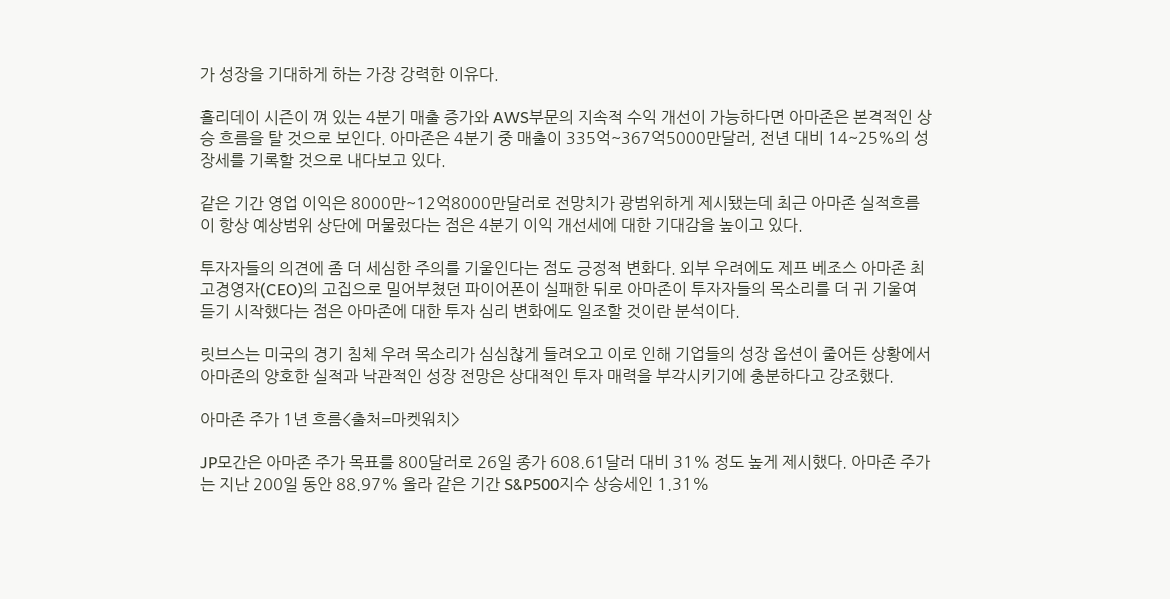가 성장을 기대하게 하는 가장 강력한 이유다.

홀리데이 시즌이 껴 있는 4분기 매출 증가와 AWS부문의 지속적 수익 개선이 가능하다면 아마존은 본격적인 상승 흐름을 탈 것으로 보인다. 아마존은 4분기 중 매출이 335억~367억5000만달러, 전년 대비 14~25%의 성장세를 기록할 것으로 내다보고 있다.

같은 기간 영업 이익은 8000만~12억8000만달러로 전망치가 광범위하게 제시됐는데 최근 아마존 실적흐름이 항상 예상범위 상단에 머물렀다는 점은 4분기 이익 개선세에 대한 기대감을 높이고 있다.

투자자들의 의견에 좀 더 세심한 주의를 기울인다는 점도 긍정적 변화다. 외부 우려에도 제프 베조스 아마존 최고경영자(CEO)의 고집으로 밀어부쳤던 파이어폰이 실패한 뒤로 아마존이 투자자들의 목소리를 더 귀 기울여 듣기 시작했다는 점은 아마존에 대한 투자 심리 변화에도 일조할 것이란 분석이다.

릿브스는 미국의 경기 침체 우려 목소리가 심심찮게 들려오고 이로 인해 기업들의 성장 옵션이 줄어든 상황에서 아마존의 양호한 실적과 낙관적인 성장 전망은 상대적인 투자 매력을 부각시키기에 충분하다고 강조했다.

아마존 주가 1년 흐름<출처=마켓워치>

JP모간은 아마존 주가 목표를 800달러로 26일 종가 608.61달러 대비 31% 정도 높게 제시했다. 아마존 주가는 지난 200일 동안 88.97% 올라 같은 기간 S&P500지수 상승세인 1.31%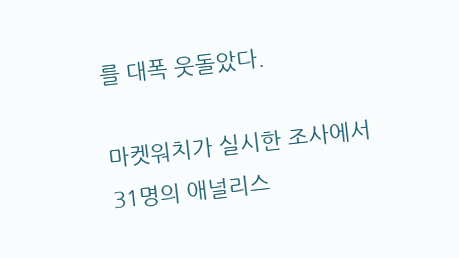를 대폭 웃돌았다.

마켓워치가 실시한 조사에서 31명의 애널리스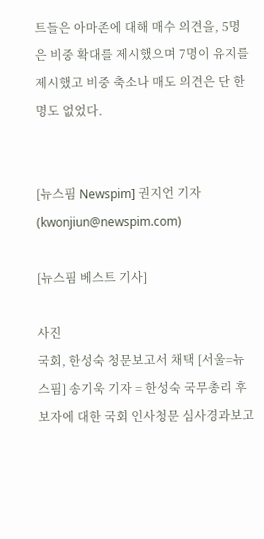트들은 아마존에 대해 매수 의견을, 5명은 비중 확대를 제시했으며 7명이 유지를 제시했고 비중 축소나 매도 의견은 단 한 명도 없었다.


[뉴스핌 Newspim] 권지언 기자 (kwonjiun@newspim.com)

[뉴스핌 베스트 기사]

사진
국회, 한성숙 청문보고서 채택 [서울=뉴스핌] 송기욱 기자 = 한성숙 국무총리 후보자에 대한 국회 인사청문 심사경과보고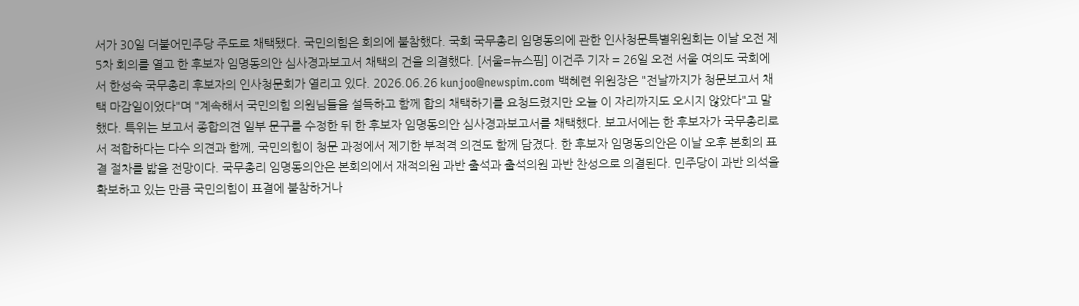서가 30일 더불어민주당 주도로 채택됐다. 국민의힘은 회의에 불참했다. 국회 국무총리 임명동의에 관한 인사청문특별위원회는 이날 오전 제5차 회의를 열고 한 후보자 임명동의안 심사경과보고서 채택의 건을 의결했다. [서울=뉴스핌] 이건주 기자 = 26일 오전 서울 여의도 국회에서 한성숙 국무총리 후보자의 인사청문회가 열리고 있다. 2026.06.26 kunjoo@newspim.com 백혜련 위원장은 "전날까지가 청문보고서 채택 마감일이었다"며 "계속해서 국민의힘 의원님들을 설득하고 함께 합의 채택하기를 요청드렸지만 오늘 이 자리까지도 오시지 않았다"고 말했다. 특위는 보고서 종합의견 일부 문구를 수정한 뒤 한 후보자 임명동의안 심사경과보고서를 채택했다. 보고서에는 한 후보자가 국무총리로서 적합하다는 다수 의견과 함께, 국민의힘이 청문 과정에서 제기한 부적격 의견도 함께 담겼다. 한 후보자 임명동의안은 이날 오후 본회의 표결 절차를 밟을 전망이다. 국무총리 임명동의안은 본회의에서 재적의원 과반 출석과 출석의원 과반 찬성으로 의결된다. 민주당이 과반 의석을 확보하고 있는 만큼 국민의힘이 표결에 불참하거나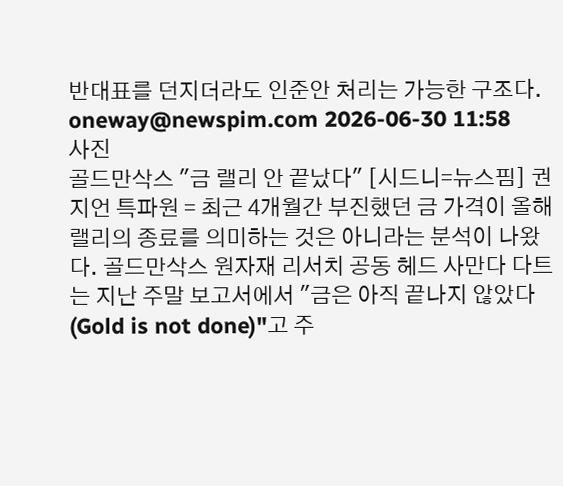반대표를 던지더라도 인준안 처리는 가능한 구조다. oneway@newspim.com 2026-06-30 11:58
사진
골드만삭스 "금 랠리 안 끝났다" [시드니=뉴스핌] 권지언 특파원 = 최근 4개월간 부진했던 금 가격이 올해 랠리의 종료를 의미하는 것은 아니라는 분석이 나왔다. 골드만삭스 원자재 리서치 공동 헤드 사만다 다트는 지난 주말 보고서에서 "금은 아직 끝나지 않았다(Gold is not done)"고 주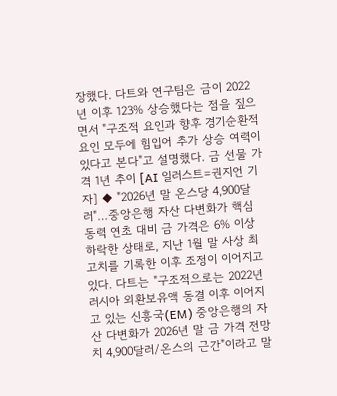장했다. 다트와 연구팀은 금이 2022년 이후 123% 상승했다는 점을 짚으면서 "구조적 요인과 향후 경기순환적 요인 모두에 힘입어 추가 상승 여력이 있다고 본다"고 설명했다. 금 선물 가격 1년 추이 [AI 일러스트=권지언 기자] ◆ "2026년 말 온스당 4,900달러"…중앙은행 자산 다변화가 핵심 동력 연초 대비 금 가격은 6% 이상 하락한 상태로, 지난 1월 말 사상 최고치를 기록한 이후 조정이 이어지고 있다. 다트는 "구조적으로는 2022년 러시아 외환보유액 동결 이후 이어지고 있는 신흥국(EM) 중앙은행의 자산 다변화가 2026년 말 금 가격 전망치 4,900달러/온스의 근간"이라고 말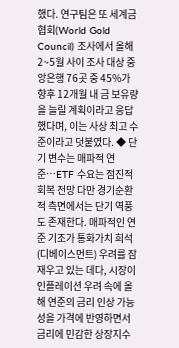했다. 연구팀은 또 세계금협회(World Gold Council) 조사에서 올해 2~5월 사이 조사 대상 중앙은행 76곳 중 45%가 향후 12개월 내 금 보유량을 늘릴 계획이라고 응답했다며, 이는 사상 최고 수준이라고 덧붙였다. ◆ 단기 변수는 매파적 연준…ETF 수요는 점진적 회복 전망 다만 경기순환적 측면에서는 단기 역풍도 존재한다. 매파적인 연준 기조가 통화가치 희석(디베이스먼트) 우려를 잠재우고 있는 데다, 시장이 인플레이션 우려 속에 올해 연준의 금리 인상 가능성을 가격에 반영하면서 금리에 민감한 상장지수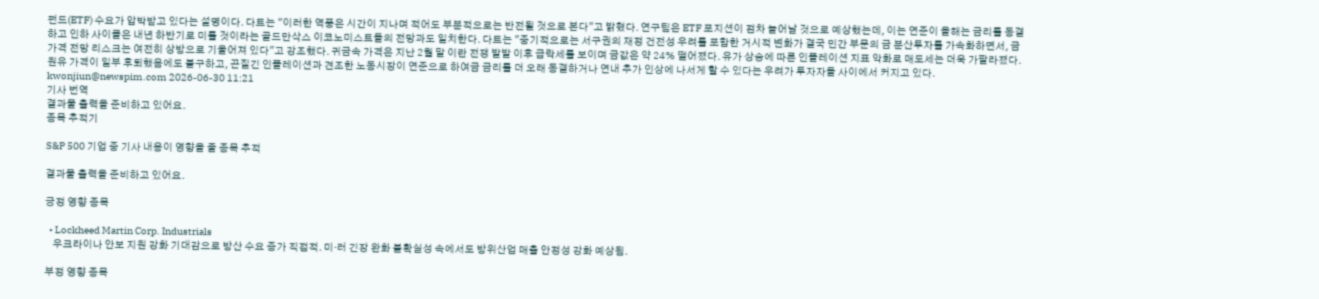펀드(ETF) 수요가 압박받고 있다는 설명이다. 다트는 "이러한 역풍은 시간이 지나며 적어도 부분적으로는 반전될 것으로 본다"고 밝혔다. 연구팀은 ETF 포지션이 점차 늘어날 것으로 예상했는데, 이는 연준이 올해는 금리를 동결하고 인하 사이클은 내년 하반기로 미룰 것이라는 골드만삭스 이코노미스트들의 전망과도 일치한다. 다트는 "중기적으로는 서구권의 재정 건전성 우려를 포함한 거시적 변화가 결국 민간 부문의 금 분산투자를 가속화하면서, 금 가격 전망 리스크는 여전히 상방으로 기울어져 있다"고 강조했다. 귀금속 가격은 지난 2월 말 이란 전쟁 발발 이후 급락세를 보이며 금값은 약 24% 떨어졌다. 유가 상승에 따른 인플레이션 지표 악화로 매도세는 더욱 가팔라졌다. 원유 가격이 일부 후퇴했음에도 불구하고, 끈질긴 인플레이션과 견조한 노동시장이 연준으로 하여금 금리를 더 오래 동결하거나 연내 추가 인상에 나서게 할 수 있다는 우려가 투자자들 사이에서 커지고 있다. kwonjiun@newspim.com 2026-06-30 11:21
기사 번역
결과물 출력을 준비하고 있어요.
종목 추적기

S&P 500 기업 중 기사 내용이 영향을 줄 종목 추적

결과물 출력을 준비하고 있어요.

긍정 영향 종목

  • Lockheed Martin Corp. Industrials
    우크라이나 안보 지원 강화 기대감으로 방산 수요 증가 직접적. 미·러 긴장 완화 불확실성 속에서도 방위산업 매출 안정성 강화 예상됨.

부정 영향 종목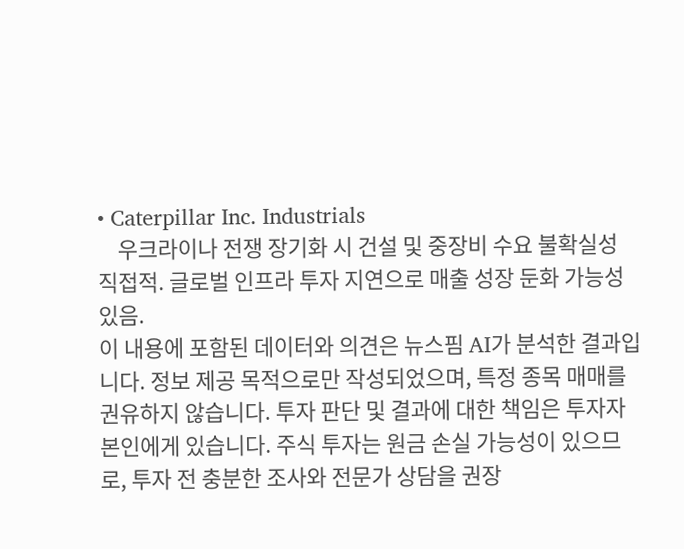• Caterpillar Inc. Industrials
    우크라이나 전쟁 장기화 시 건설 및 중장비 수요 불확실성 직접적. 글로벌 인프라 투자 지연으로 매출 성장 둔화 가능성 있음.
이 내용에 포함된 데이터와 의견은 뉴스핌 AI가 분석한 결과입니다. 정보 제공 목적으로만 작성되었으며, 특정 종목 매매를 권유하지 않습니다. 투자 판단 및 결과에 대한 책임은 투자자 본인에게 있습니다. 주식 투자는 원금 손실 가능성이 있으므로, 투자 전 충분한 조사와 전문가 상담을 권장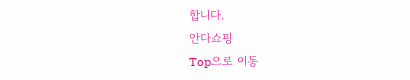합니다.
안다쇼핑
Top으로 이동